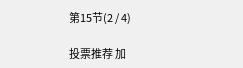第15节(2 / 4)

投票推荐 加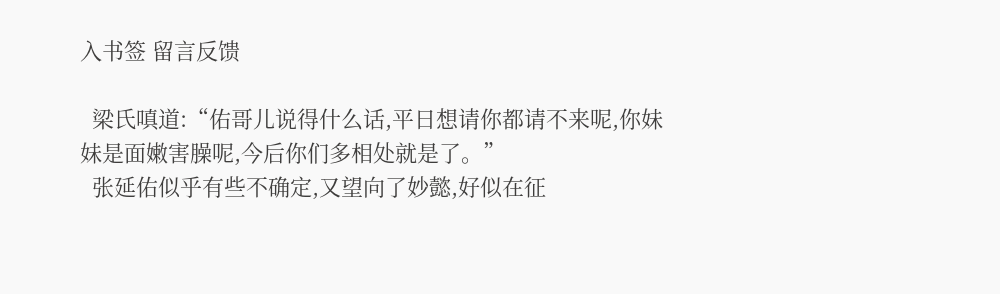入书签 留言反馈

  梁氏嗔道:“佑哥儿说得什么话,平日想请你都请不来呢,你妹妹是面嫩害臊呢,今后你们多相处就是了。”
  张延佑似乎有些不确定,又望向了妙懿,好似在征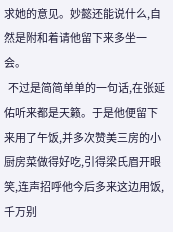求她的意见。妙懿还能说什么,自然是附和着请他留下来多坐一会。
  不过是简简单单的一句话,在张延佑听来都是天籁。于是他便留下来用了午饭,并多次赞美三房的小厨房菜做得好吃,引得梁氏眉开眼笑,连声招呼他今后多来这边用饭,千万别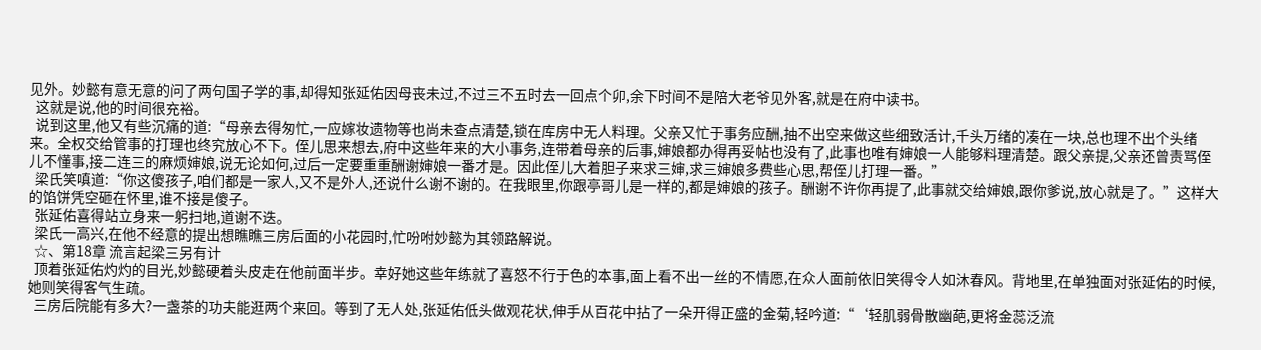见外。妙懿有意无意的问了两句国子学的事,却得知张延佑因母丧未过,不过三不五时去一回点个卯,余下时间不是陪大老爷见外客,就是在府中读书。
  这就是说,他的时间很充裕。
  说到这里,他又有些沉痛的道:“母亲去得匆忙,一应嫁妆遗物等也尚未查点清楚,锁在库房中无人料理。父亲又忙于事务应酬,抽不出空来做这些细致活计,千头万绪的凑在一块,总也理不出个头绪来。全权交给管事的打理也终究放心不下。侄儿思来想去,府中这些年来的大小事务,连带着母亲的后事,婶娘都办得再妥帖也没有了,此事也唯有婶娘一人能够料理清楚。跟父亲提,父亲还曾责骂侄儿不懂事,接二连三的麻烦婶娘,说无论如何,过后一定要重重酬谢婶娘一番才是。因此侄儿大着胆子来求三婶,求三婶娘多费些心思,帮侄儿打理一番。”
  梁氏笑嗔道:“你这傻孩子,咱们都是一家人,又不是外人,还说什么谢不谢的。在我眼里,你跟亭哥儿是一样的,都是婶娘的孩子。酬谢不许你再提了,此事就交给婶娘,跟你爹说,放心就是了。”这样大的馅饼凭空砸在怀里,谁不接是傻子。
  张延佑喜得站立身来一躬扫地,道谢不迭。
  梁氏一高兴,在他不经意的提出想瞧瞧三房后面的小花园时,忙吩咐妙懿为其领路解说。
  ☆、第18章 流言起梁三另有计
  顶着张延佑灼灼的目光,妙懿硬着头皮走在他前面半步。幸好她这些年练就了喜怒不行于色的本事,面上看不出一丝的不情愿,在众人面前依旧笑得令人如沐春风。背地里,在单独面对张延佑的时候,她则笑得客气生疏。
  三房后院能有多大?一盏茶的功夫能逛两个来回。等到了无人处,张延佑低头做观花状,伸手从百花中拈了一朵开得正盛的金菊,轻吟道:“‘轻肌弱骨散幽葩,更将金蕊泛流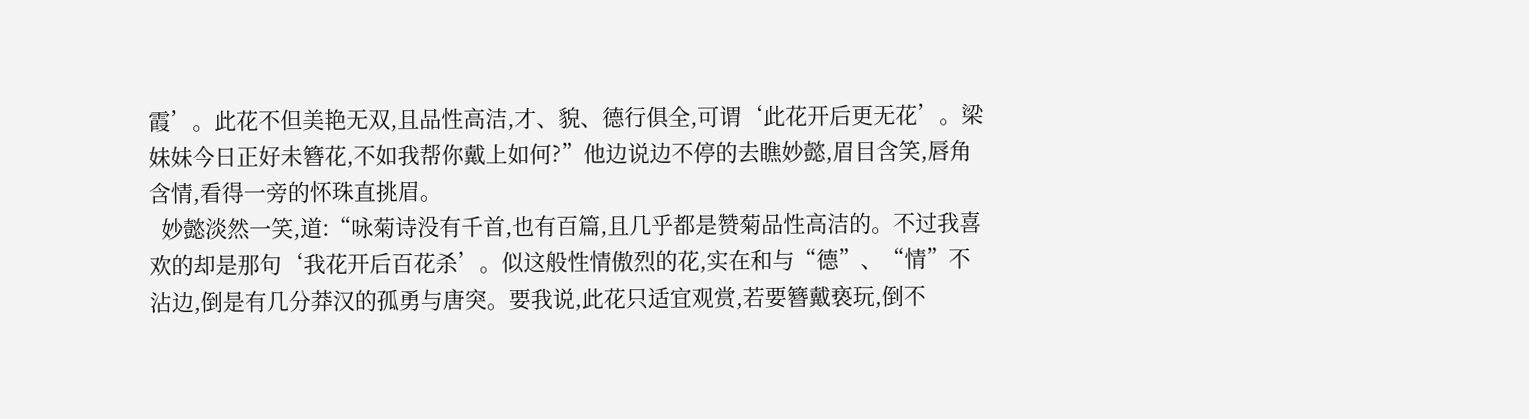霞’。此花不但美艳无双,且品性高洁,才、貌、德行俱全,可谓‘此花开后更无花’。梁妹妹今日正好未簪花,不如我帮你戴上如何?”他边说边不停的去瞧妙懿,眉目含笑,唇角含情,看得一旁的怀珠直挑眉。
  妙懿淡然一笑,道:“咏菊诗没有千首,也有百篇,且几乎都是赞菊品性高洁的。不过我喜欢的却是那句‘我花开后百花杀’。似这般性情傲烈的花,实在和与“德”、“情”不沾边,倒是有几分莽汉的孤勇与唐突。要我说,此花只适宜观赏,若要簪戴亵玩,倒不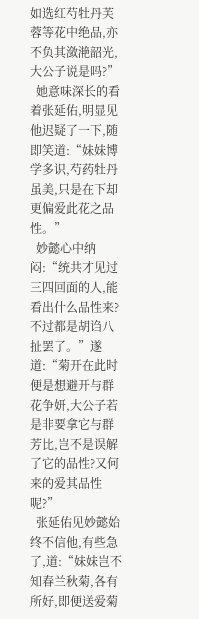如选红芍牡丹芙蓉等花中绝品,亦不负其潋滟韶光,大公子说是吗?”
  她意味深长的看着张延佑,明显见他迟疑了一下,随即笑道:“妹妹博学多识,芍药牡丹虽美,只是在下却更偏爱此花之品性。”
  妙懿心中纳闷:“统共才见过三四回面的人,能看出什么品性来?不过都是胡诌八扯罢了。”遂道:“菊开在此时便是想避开与群花争妍,大公子若是非要拿它与群芳比,岂不是误解了它的品性?又何来的爱其品性呢?”
  张延佑见妙懿始终不信他,有些急了,道:“妹妹岂不知春兰秋菊,各有所好,即便送爱菊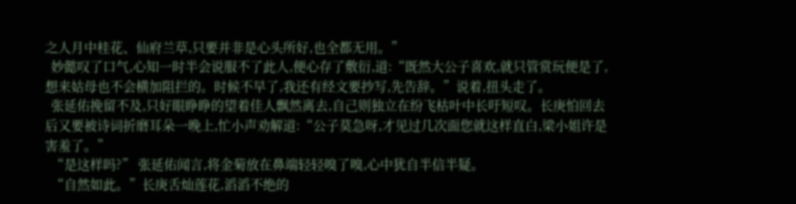之人月中桂花、仙府兰草,只要并非是心头所好,也全都无用。”
  妙懿叹了口气,心知一时半会说服不了此人,便心存了敷衍,道:“既然大公子喜欢,就只管赏玩便是了,想来姑母也不会横加阻拦的。时候不早了,我还有经文要抄写,先告辞。”说着,扭头走了。
  张延佑挽留不及,只好眼睁睁的望着佳人飘然离去,自己则独立在纷飞枯叶中长吁短叹。长庚怕回去后又要被诗词折磨耳朵一晚上,忙小声劝解道:“公子莫急呀,才见过几次面您就这样直白,梁小姐许是害羞了。”
  “是这样吗?” 张延佑闻言,将金菊放在鼻端轻轻嗅了嗅,心中犹自半信半疑。
  “自然如此。”长庚舌灿莲花,滔滔不绝的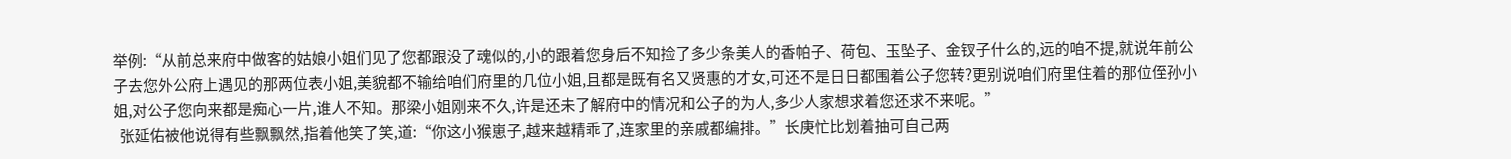举例:“从前总来府中做客的姑娘小姐们见了您都跟没了魂似的,小的跟着您身后不知捡了多少条美人的香帕子、荷包、玉坠子、金钗子什么的,远的咱不提,就说年前公子去您外公府上遇见的那两位表小姐,美貌都不输给咱们府里的几位小姐,且都是既有名又贤惠的才女,可还不是日日都围着公子您转?更别说咱们府里住着的那位侄孙小姐,对公子您向来都是痴心一片,谁人不知。那梁小姐刚来不久,许是还未了解府中的情况和公子的为人,多少人家想求着您还求不来呢。”
  张延佑被他说得有些飘飘然,指着他笑了笑,道:“你这小猴崽子,越来越精乖了,连家里的亲戚都编排。”长庚忙比划着抽可自己两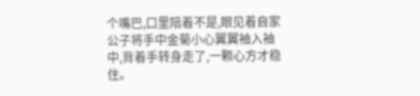个嘴巴,口里陪着不是,眼见着自家公子将手中金菊小心翼翼袖入袖中,背着手转身走了,一颗心方才稳住。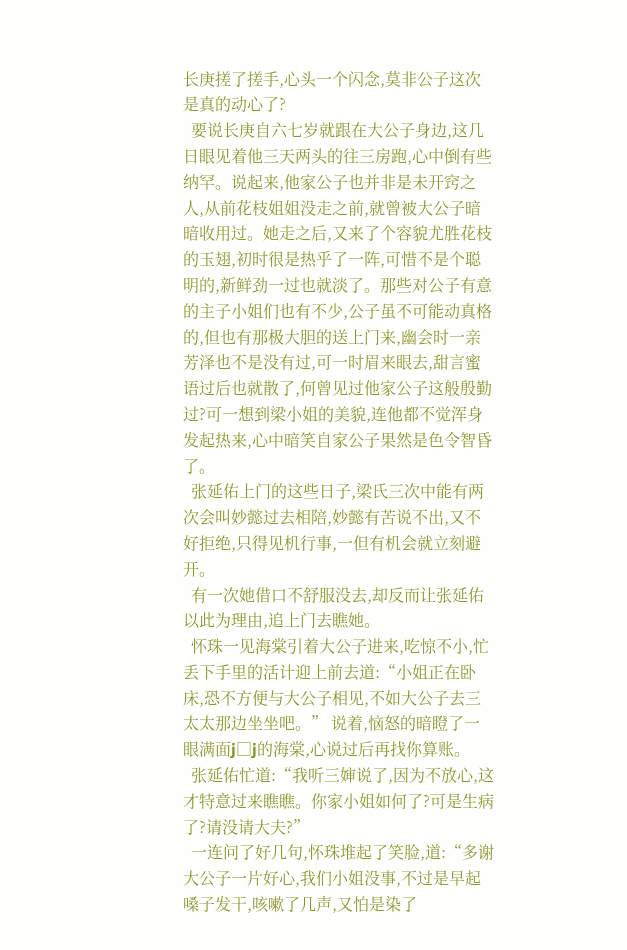长庚搓了搓手,心头一个闪念,莫非公子这次是真的动心了?
  要说长庚自六七岁就跟在大公子身边,这几日眼见着他三天两头的往三房跑,心中倒有些纳罕。说起来,他家公子也并非是未开窍之人,从前花枝姐姐没走之前,就曾被大公子暗暗收用过。她走之后,又来了个容貌尤胜花枝的玉翅,初时很是热乎了一阵,可惜不是个聪明的,新鲜劲一过也就淡了。那些对公子有意的主子小姐们也有不少,公子虽不可能动真格的,但也有那极大胆的送上门来,幽会时一亲芳泽也不是没有过,可一时眉来眼去,甜言蜜语过后也就散了,何曾见过他家公子这般殷勤过?可一想到梁小姐的美貌,连他都不觉浑身发起热来,心中暗笑自家公子果然是色令智昏了。
  张延佑上门的这些日子,梁氏三次中能有两次会叫妙懿过去相陪,妙懿有苦说不出,又不好拒绝,只得见机行事,一但有机会就立刻避开。
  有一次她借口不舒服没去,却反而让张延佑以此为理由,追上门去瞧她。
  怀珠一见海棠引着大公子进来,吃惊不小,忙丢下手里的活计迎上前去道:“小姐正在卧床,恐不方便与大公子相见,不如大公子去三太太那边坐坐吧。” 说着,恼怒的暗瞪了一眼满面j□j的海棠,心说过后再找你算账。
  张延佑忙道:“我听三婶说了,因为不放心,这才特意过来瞧瞧。你家小姐如何了?可是生病了?请没请大夫?”
  一连问了好几句,怀珠堆起了笑脸,道:“多谢大公子一片好心,我们小姐没事,不过是早起嗓子发干,咳嗽了几声,又怕是染了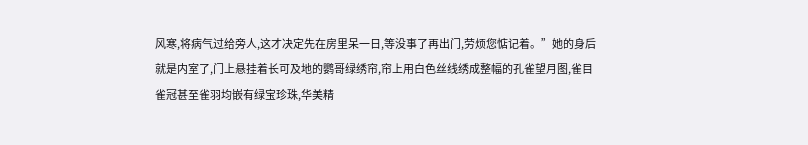风寒,将病气过给旁人,这才决定先在房里呆一日,等没事了再出门,劳烦您惦记着。”她的身后就是内室了,门上悬挂着长可及地的鹦哥绿绣帘,帘上用白色丝线绣成整幅的孔雀望月图,雀目雀冠甚至雀羽均嵌有绿宝珍珠,华美精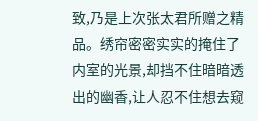致,乃是上次张太君所赠之精品。绣帘密密实实的掩住了内室的光景,却挡不住暗暗透出的幽香,让人忍不住想去窥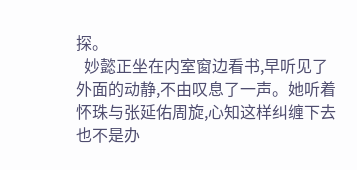探。
  妙懿正坐在内室窗边看书,早听见了外面的动静,不由叹息了一声。她听着怀珠与张延佑周旋,心知这样纠缠下去也不是办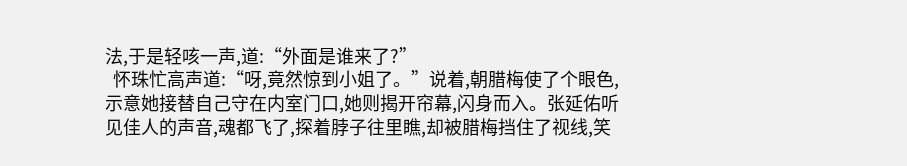法,于是轻咳一声,道:“外面是谁来了?”
  怀珠忙高声道:“呀,竟然惊到小姐了。”说着,朝腊梅使了个眼色,示意她接替自己守在内室门口,她则揭开帘幕,闪身而入。张延佑听见佳人的声音,魂都飞了,探着脖子往里瞧,却被腊梅挡住了视线,笑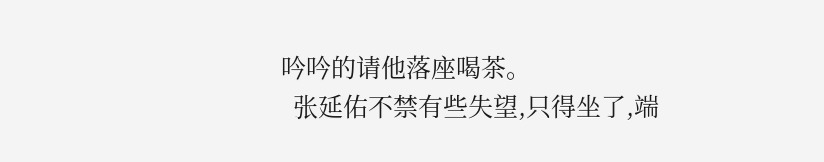吟吟的请他落座喝茶。
  张延佑不禁有些失望,只得坐了,端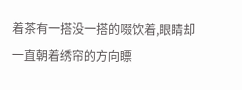着茶有一搭没一搭的啜饮着,眼睛却一直朝着绣帘的方向瞟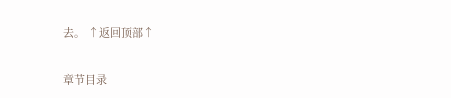去。 ↑返回顶部↑

章节目录